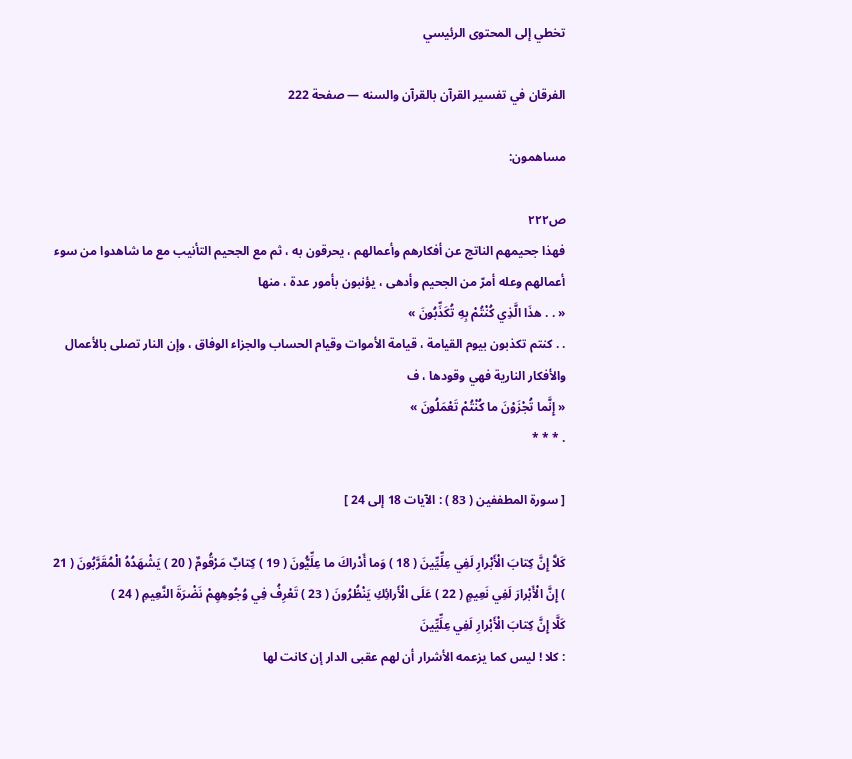تخطي إلى المحتوى الرئيسي

الفرقان في تفسير القرآن بالقرآن والسنه — صفحة 222

مساهمون:

ص٢٢٢
فهذا جحيمهم الناتج عن أفكارهم وأعمالهم ، يحرقون به ، ثم مع الجحيم التأنيب مع ما شاهدوا من سوء أعمالهم وعله أمرّ من الجحيم وأدهى ، يؤنبون بأمور عدة ، منها
« . . هذَا الَّذِي كُنْتُمْ بِهِ تُكَذِّبُونَ »
. . كنتم تكذبون بيوم القيامة ، قيامة الأموات وقيام الحساب والجزاء الوفاق ، وإن النار تصلى بالأعمال والأفكار النارية فهي وقودها ، ف
« إِنَّما تُجْزَوْنَ ما كُنْتُمْ تَعْمَلُونَ »
. * * *

[ سورة المطففين ( 83 ) : الآيات 18 إلى 24 ]

كَلاَّ إِنَّ كِتابَ الْأَبْرارِ لَفِي عِلِّيِّينَ ( 18 ) وَما أَدْراكَ ما عِلِّيُّونَ ( 19 ) كِتابٌ مَرْقُومٌ ( 20 ) يَشْهَدُهُ الْمُقَرَّبُونَ ( 21 ) إِنَّ الْأَبْرارَ لَفِي نَعِيمٍ ( 22 ) عَلَى الْأَرائِكِ يَنْظُرُونَ ( 23 ) تَعْرِفُ فِي وُجُوهِهِمْ نَضْرَةَ النَّعِيمِ ( 24 )
كَلَّا إِنَّ كِتابَ الْأَبْرارِ لَفِي عِلِّيِّينَ
: كلا ! ليس كما يزعمه الأشرار أن لهم عقبى الدار إن كانت لها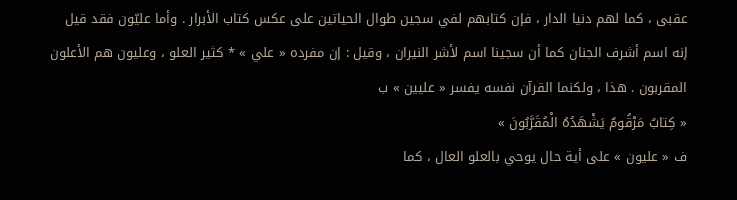عقبى ، كما لهم دنيا الدار ، فإن كتابهم لفي سجين طوال الحياتين على عكس كتاب الأبرار . وأما عليّون فقد قيل إنه اسم أشرف الجنان كما أن سجينا اسم لأشر النيران ، وقيل : إن مفرده « علي » * كثير العلو ، وعليون هم الأعلون المقربون . هذا ، ولكنما القرآن نفسه يفسر « عليين » ب
« كِتابٌ مَرْقُومٌ يَشْهَدُهُ الْمُقَرَّبُونَ »
ف « عليون » على أية حال يوحي بالعلو العال ، كما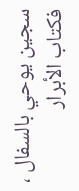سجين يوحي بالسفال ، فكتاب الأبرار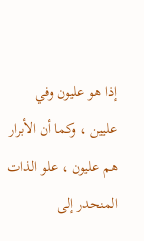إذا هو عليون وفي عليين ، وكما أن الأبرار هم عليون ، علو الذات المنحدر إلى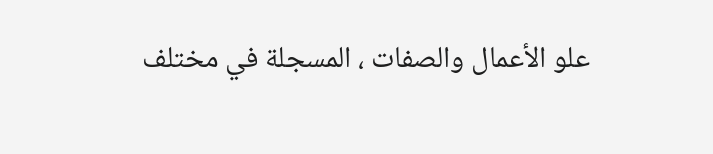علو الأعمال والصفات ، المسجلة في مختلف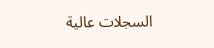السجلات عالية